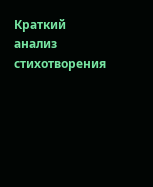Краткий анализ стихотворения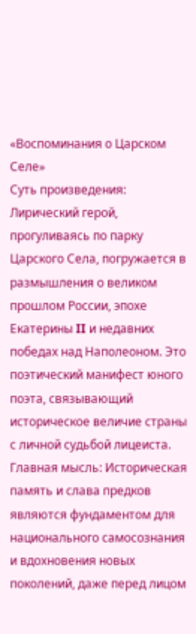«Воспоминания о Царском Селе»
Суть произведения: Лирический герой, прогуливаясь по парку Царского Села, погружается в размышления о великом прошлом России, эпохе Екатерины II и недавних победах над Наполеоном. Это поэтический манифест юного поэта, связывающий историческое величие страны с личной судьбой лицеиста.
Главная мысль: Историческая память и слава предков являются фундаментом для национального самосознания и вдохновения новых поколений, даже перед лицом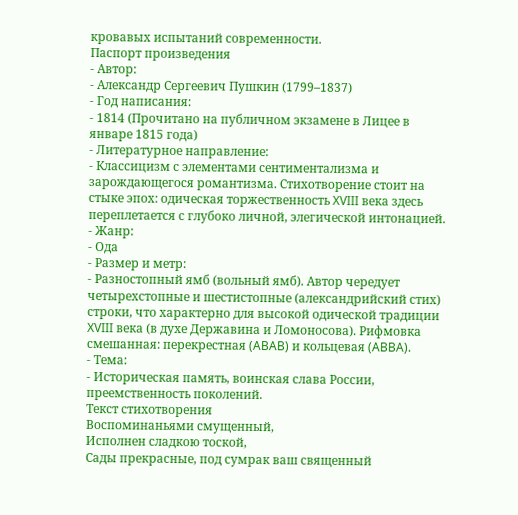кровавых испытаний современности.
Паспорт произведения
- Автор:
- Александр Сергеевич Пушкин (1799–1837)
- Год написания:
- 1814 (Прочитано на публичном экзамене в Лицее в январе 1815 года)
- Литературное направление:
- Классицизм с элементами сентиментализма и зарождающегося романтизма. Стихотворение стоит на стыке эпох: одическая торжественность XVIII века здесь переплетается с глубоко личной, элегической интонацией.
- Жанр:
- Ода
- Размер и метр:
- Разностопный ямб (вольный ямб). Автор чередует четырехстопные и шестистопные (александрийский стих) строки, что характерно для высокой одической традиции XVIII века (в духе Державина и Ломоносова). Рифмовка смешанная: перекрестная (ABAB) и кольцевая (ABBA).
- Тема:
- Историческая память, воинская слава России, преемственность поколений.
Текст стихотворения
Воспоминаньями смущенный,
Исполнен сладкою тоской,
Сады прекрасные, под сумрак ваш священный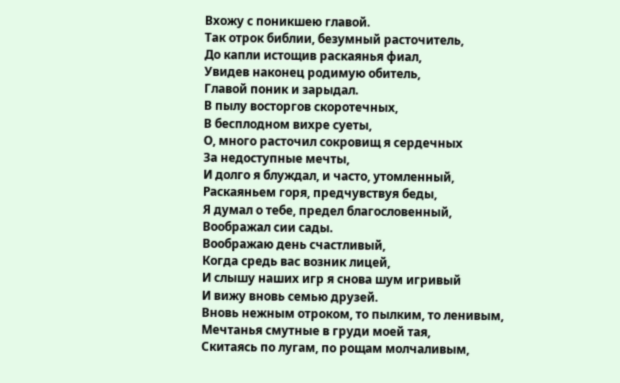Вхожу с поникшею главой.
Так отрок библии, безумный расточитель,
До капли истощив раскаянья фиал,
Увидев наконец родимую обитель,
Главой поник и зарыдал.
В пылу восторгов скоротечных,
В бесплодном вихре суеты,
О, много расточил сокровищ я сердечных
За недоступные мечты,
И долго я блуждал, и часто, утомленный,
Раскаяньем горя, предчувствуя беды,
Я думал о тебе, предел благословенный,
Воображал сии сады.
Воображаю день счастливый,
Когда средь вас возник лицей,
И слышу наших игр я снова шум игривый
И вижу вновь семью друзей.
Вновь нежным отроком, то пылким, то ленивым,
Мечтанья смутные в груди моей тая,
Скитаясь по лугам, по рощам молчаливым,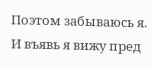Поэтом забываюсь я.
И въявь я вижу пред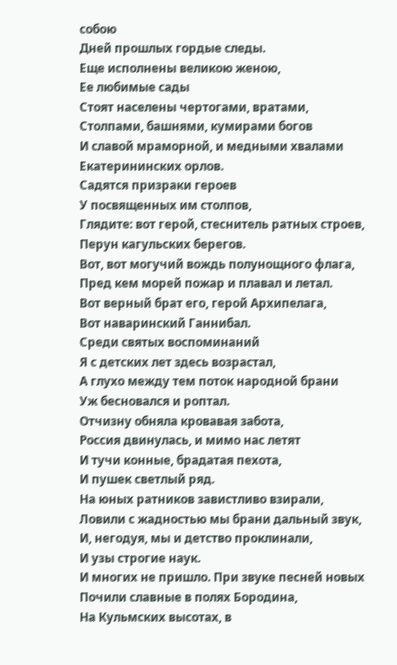собою
Дней прошлых гордые следы.
Еще исполнены великою женою,
Ее любимые сады
Стоят населены чертогами, вратами,
Столпами, башнями, кумирами богов
И славой мраморной, и медными хвалами
Екатерининских орлов.
Садятся призраки героев
У посвященных им столпов,
Глядите: вот герой, стеснитель ратных строев,
Перун кагульских берегов.
Вот, вот могучий вождь полунощного флага,
Пред кем морей пожар и плавал и летал.
Вот верный брат его, герой Архипелага,
Вот наваринский Ганнибал.
Среди святых воспоминаний
Я с детских лет здесь возрастал,
А глухо между тем поток народной брани
Уж бесновался и роптал.
Отчизну обняла кровавая забота,
Россия двинулась, и мимо нас летят
И тучи конные, брадатая пехота,
И пушек светлый ряд.
На юных ратников завистливо взирали,
Ловили с жадностью мы брани дальный звук,
И, негодуя, мы и детство проклинали,
И узы строгие наук.
И многих не пришло. При звуке песней новых
Почили славные в полях Бородина,
На Кульмских высотах, в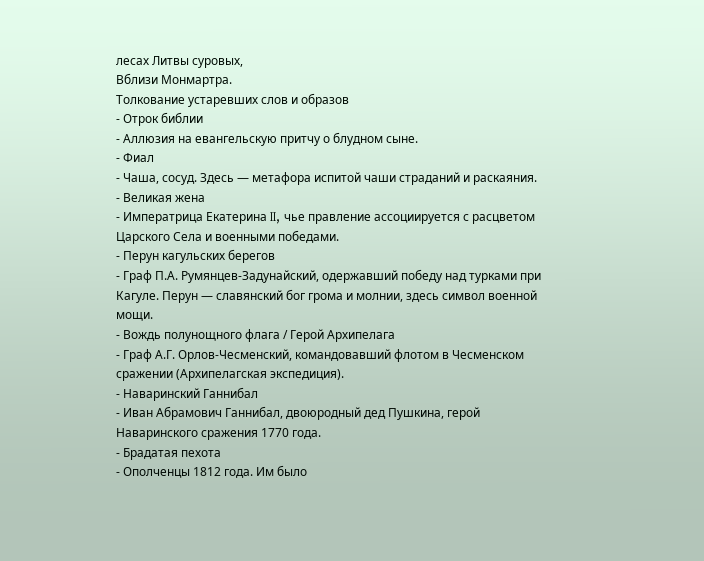лесах Литвы суровых,
Вблизи Монмартра.
Толкование устаревших слов и образов
- Отрок библии
- Аллюзия на евангельскую притчу о блудном сыне.
- Фиал
- Чаша, сосуд. Здесь — метафора испитой чаши страданий и раскаяния.
- Великая жена
- Императрица Екатерина II, чье правление ассоциируется с расцветом Царского Села и военными победами.
- Перун кагульских берегов
- Граф П.А. Румянцев-Задунайский, одержавший победу над турками при Кагуле. Перун — славянский бог грома и молнии, здесь символ военной мощи.
- Вождь полунощного флага / Герой Архипелага
- Граф А.Г. Орлов-Чесменский, командовавший флотом в Чесменском сражении (Архипелагская экспедиция).
- Наваринский Ганнибал
- Иван Абрамович Ганнибал, двоюродный дед Пушкина, герой Наваринского сражения 1770 года.
- Брадатая пехота
- Ополченцы 1812 года. Им было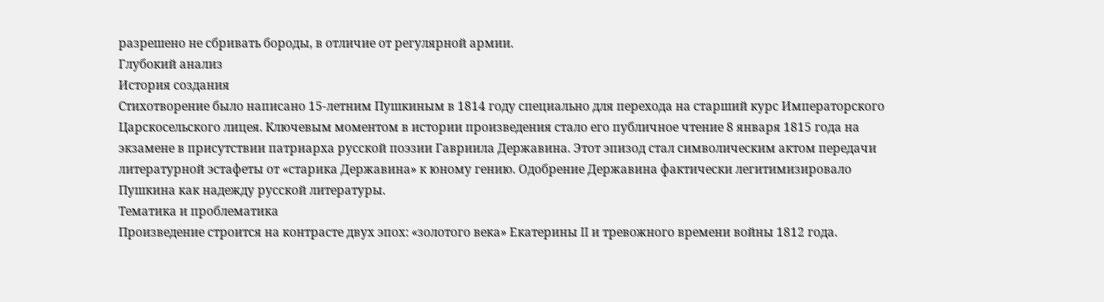разрешено не сбривать бороды, в отличие от регулярной армии.
Глубокий анализ
История создания
Стихотворение было написано 15-летним Пушкиным в 1814 году специально для перехода на старший курс Императорского Царскосельского лицея. Ключевым моментом в истории произведения стало его публичное чтение 8 января 1815 года на экзамене в присутствии патриарха русской поэзии Гавриила Державина. Этот эпизод стал символическим актом передачи литературной эстафеты от «старика Державина» к юному гению. Одобрение Державина фактически легитимизировало Пушкина как надежду русской литературы.
Тематика и проблематика
Произведение строится на контрасте двух эпох: «золотого века» Екатерины II и тревожного времени войны 1812 года.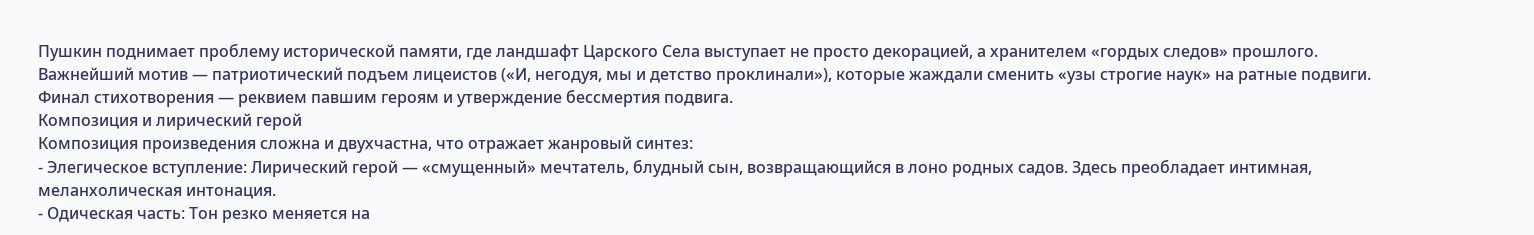Пушкин поднимает проблему исторической памяти, где ландшафт Царского Села выступает не просто декорацией, а хранителем «гордых следов» прошлого. Важнейший мотив — патриотический подъем лицеистов («И, негодуя, мы и детство проклинали»), которые жаждали сменить «узы строгие наук» на ратные подвиги. Финал стихотворения — реквием павшим героям и утверждение бессмертия подвига.
Композиция и лирический герой
Композиция произведения сложна и двухчастна, что отражает жанровый синтез:
- Элегическое вступление: Лирический герой — «смущенный» мечтатель, блудный сын, возвращающийся в лоно родных садов. Здесь преобладает интимная, меланхолическая интонация.
- Одическая часть: Тон резко меняется на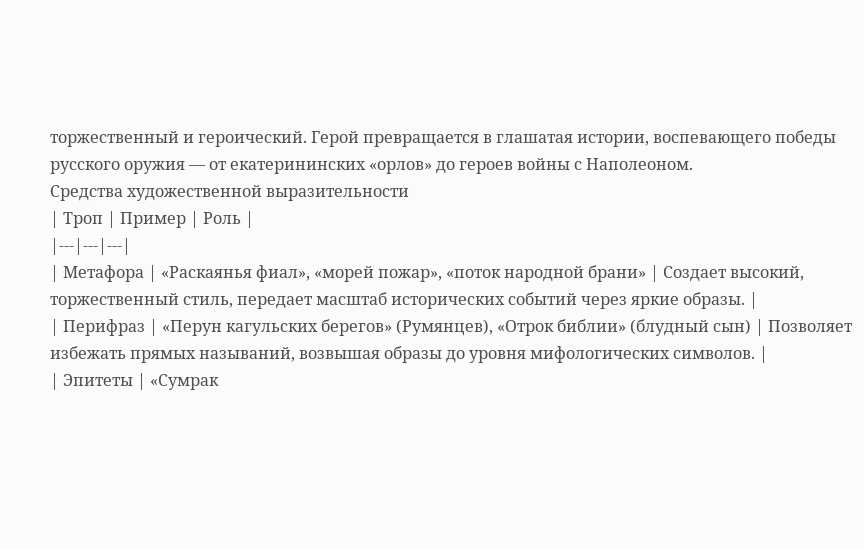торжественный и героический. Герой превращается в глашатая истории, воспевающего победы русского оружия — от екатерининских «орлов» до героев войны с Наполеоном.
Средства художественной выразительности
| Троп | Пример | Роль |
|---|---|---|
| Метафора | «Раскаянья фиал», «морей пожар», «поток народной брани» | Создает высокий, торжественный стиль, передает масштаб исторических событий через яркие образы. |
| Перифраз | «Перун кагульских берегов» (Румянцев), «Отрок библии» (блудный сын) | Позволяет избежать прямых называний, возвышая образы до уровня мифологических символов. |
| Эпитеты | «Сумрак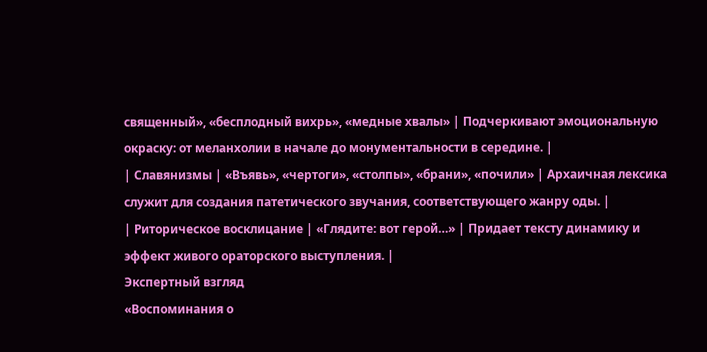священный», «бесплодный вихрь», «медные хвалы» | Подчеркивают эмоциональную окраску: от меланхолии в начале до монументальности в середине. |
| Славянизмы | «Въявь», «чертоги», «столпы», «брани», «почили» | Архаичная лексика служит для создания патетического звучания, соответствующего жанру оды. |
| Риторическое восклицание | «Глядите: вот герой…» | Придает тексту динамику и эффект живого ораторского выступления. |
Экспертный взгляд
«Воспоминания о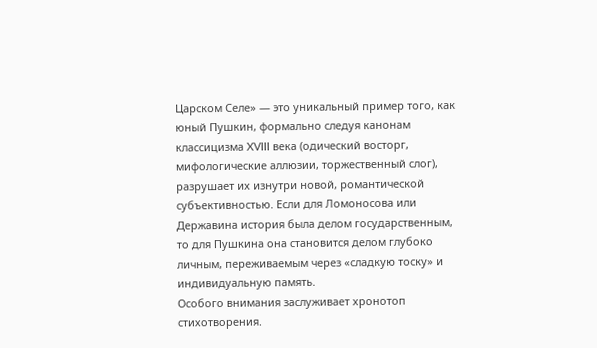Царском Селе» — это уникальный пример того, как юный Пушкин, формально следуя канонам классицизма XVIII века (одический восторг, мифологические аллюзии, торжественный слог), разрушает их изнутри новой, романтической субъективностью. Если для Ломоносова или Державина история была делом государственным, то для Пушкина она становится делом глубоко личным, переживаемым через «сладкую тоску» и индивидуальную память.
Особого внимания заслуживает хронотоп стихотворения.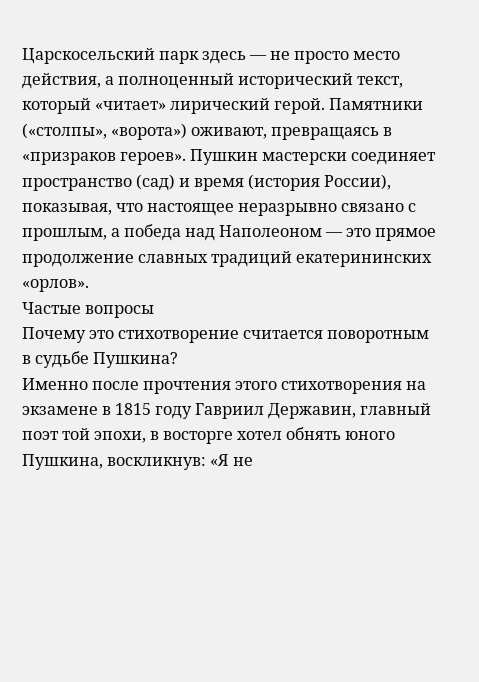Царскосельский парк здесь — не просто место действия, а полноценный исторический текст, который «читает» лирический герой. Памятники («столпы», «ворота») оживают, превращаясь в «призраков героев». Пушкин мастерски соединяет пространство (сад) и время (история России), показывая, что настоящее неразрывно связано с прошлым, а победа над Наполеоном — это прямое продолжение славных традиций екатерининских «орлов».
Частые вопросы
Почему это стихотворение считается поворотным в судьбе Пушкина?
Именно после прочтения этого стихотворения на экзамене в 1815 году Гавриил Державин, главный поэт той эпохи, в восторге хотел обнять юного Пушкина, воскликнув: «Я не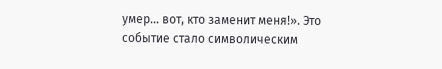умер… вот, кто заменит меня!». Это событие стало символическим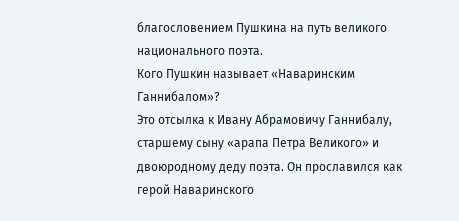благословением Пушкина на путь великого национального поэта.
Кого Пушкин называет «Наваринским Ганнибалом»?
Это отсылка к Ивану Абрамовичу Ганнибалу, старшему сыну «арапа Петра Великого» и двоюродному деду поэта. Он прославился как герой Наваринского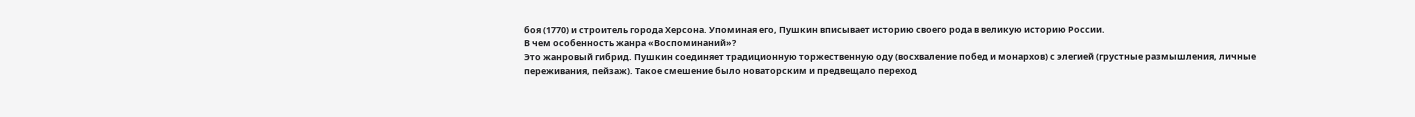боя (1770) и строитель города Херсона. Упоминая его, Пушкин вписывает историю своего рода в великую историю России.
В чем особенность жанра «Воспоминаний»?
Это жанровый гибрид. Пушкин соединяет традиционную торжественную оду (восхваление побед и монархов) с элегией (грустные размышления, личные переживания, пейзаж). Такое смешение было новаторским и предвещало переход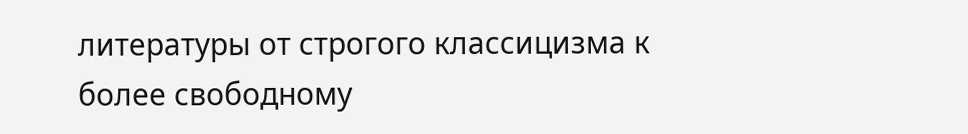литературы от строгого классицизма к более свободному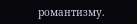романтизму.